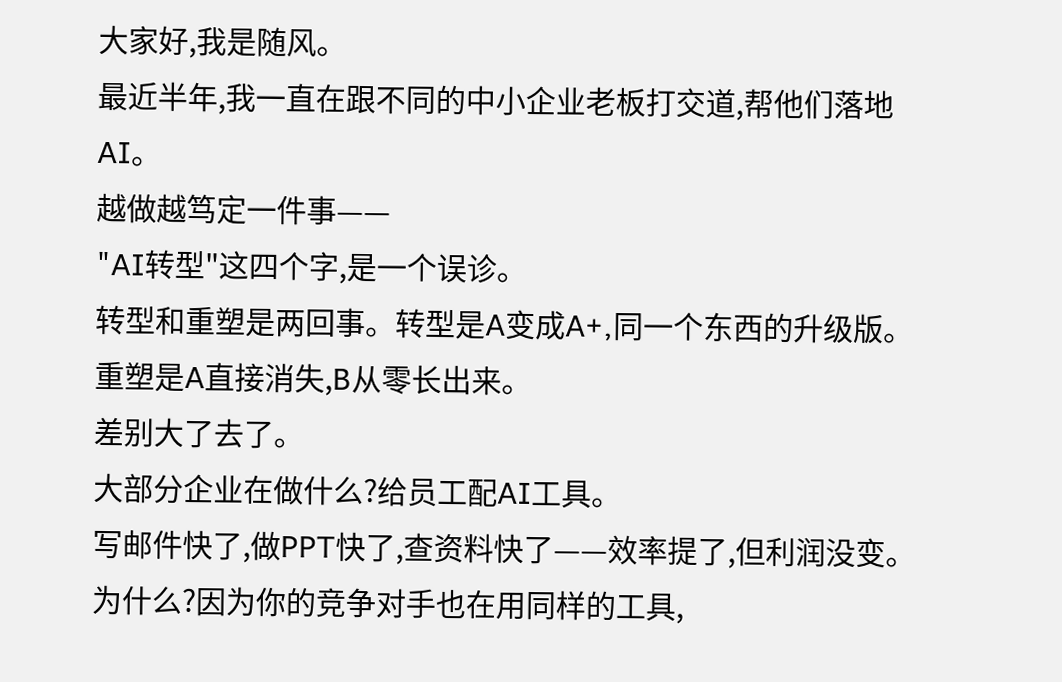大家好,我是随风。
最近半年,我一直在跟不同的中小企业老板打交道,帮他们落地AI。
越做越笃定一件事——
"AI转型"这四个字,是一个误诊。
转型和重塑是两回事。转型是A变成A+,同一个东西的升级版。重塑是A直接消失,B从零长出来。
差别大了去了。
大部分企业在做什么?给员工配AI工具。
写邮件快了,做PPT快了,查资料快了——效率提了,但利润没变。为什么?因为你的竞争对手也在用同样的工具,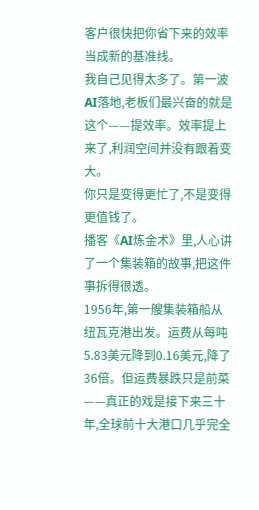客户很快把你省下来的效率当成新的基准线。
我自己见得太多了。第一波AI落地,老板们最兴奋的就是这个——提效率。效率提上来了,利润空间并没有跟着变大。
你只是变得更忙了,不是变得更值钱了。
播客《AI炼金术》里,人心讲了一个集装箱的故事,把这件事拆得很透。
1956年,第一艘集装箱船从纽瓦克港出发。运费从每吨5.83美元降到0.16美元,降了36倍。但运费暴跌只是前菜——真正的戏是接下来三十年,全球前十大港口几乎完全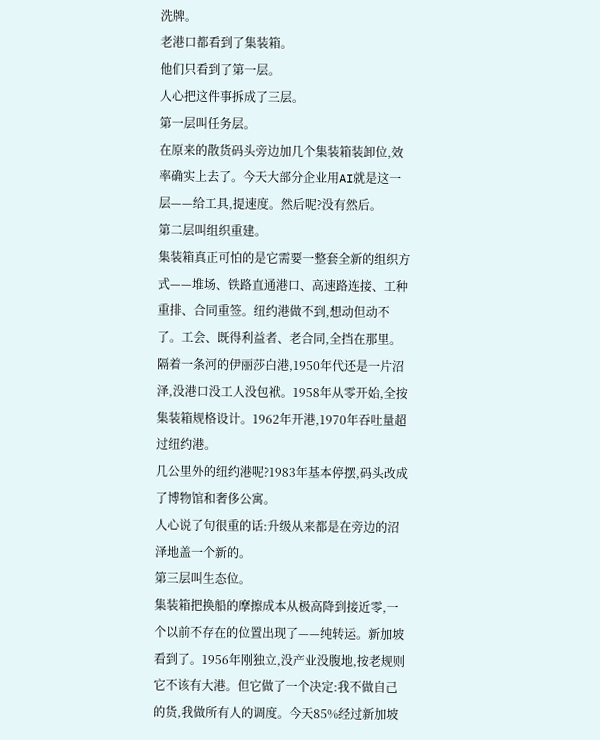洗牌。
老港口都看到了集装箱。
他们只看到了第一层。
人心把这件事拆成了三层。
第一层叫任务层。
在原来的散货码头旁边加几个集装箱装卸位,效率确实上去了。今天大部分企业用AI就是这一层——给工具,提速度。然后呢?没有然后。
第二层叫组织重建。
集装箱真正可怕的是它需要一整套全新的组织方式——堆场、铁路直通港口、高速路连接、工种重排、合同重签。纽约港做不到,想动但动不了。工会、既得利益者、老合同,全挡在那里。
隔着一条河的伊丽莎白港,1950年代还是一片沼泽,没港口没工人没包袱。1958年从零开始,全按集装箱规格设计。1962年开港,1970年吞吐量超过纽约港。
几公里外的纽约港呢?1983年基本停摆,码头改成了博物馆和奢侈公寓。
人心说了句很重的话:升级从来都是在旁边的沼泽地盖一个新的。
第三层叫生态位。
集装箱把换船的摩擦成本从极高降到接近零,一个以前不存在的位置出现了——纯转运。新加坡看到了。1956年刚独立,没产业没腹地,按老规则它不该有大港。但它做了一个决定:我不做自己的货,我做所有人的调度。今天85%经过新加坡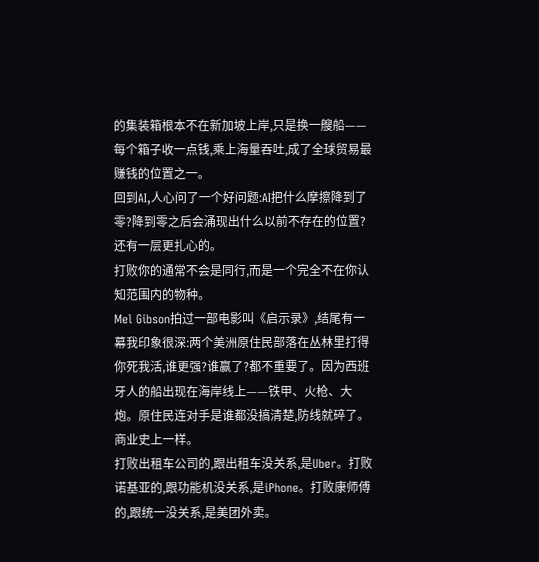的集装箱根本不在新加坡上岸,只是换一艘船——每个箱子收一点钱,乘上海量吞吐,成了全球贸易最赚钱的位置之一。
回到AI,人心问了一个好问题:AI把什么摩擦降到了零?降到零之后会涌现出什么以前不存在的位置?
还有一层更扎心的。
打败你的通常不会是同行,而是一个完全不在你认知范围内的物种。
Mel Gibson拍过一部电影叫《启示录》,结尾有一幕我印象很深:两个美洲原住民部落在丛林里打得你死我活,谁更强?谁赢了?都不重要了。因为西班牙人的船出现在海岸线上——铁甲、火枪、大炮。原住民连对手是谁都没搞清楚,防线就碎了。
商业史上一样。
打败出租车公司的,跟出租车没关系,是Uber。打败诺基亚的,跟功能机没关系,是iPhone。打败康师傅的,跟统一没关系,是美团外卖。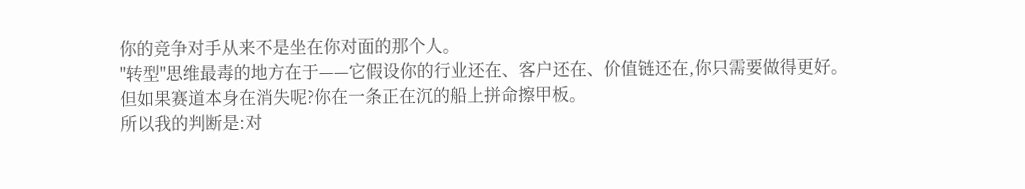你的竞争对手从来不是坐在你对面的那个人。
"转型"思维最毒的地方在于——它假设你的行业还在、客户还在、价值链还在,你只需要做得更好。
但如果赛道本身在消失呢?你在一条正在沉的船上拼命擦甲板。
所以我的判断是:对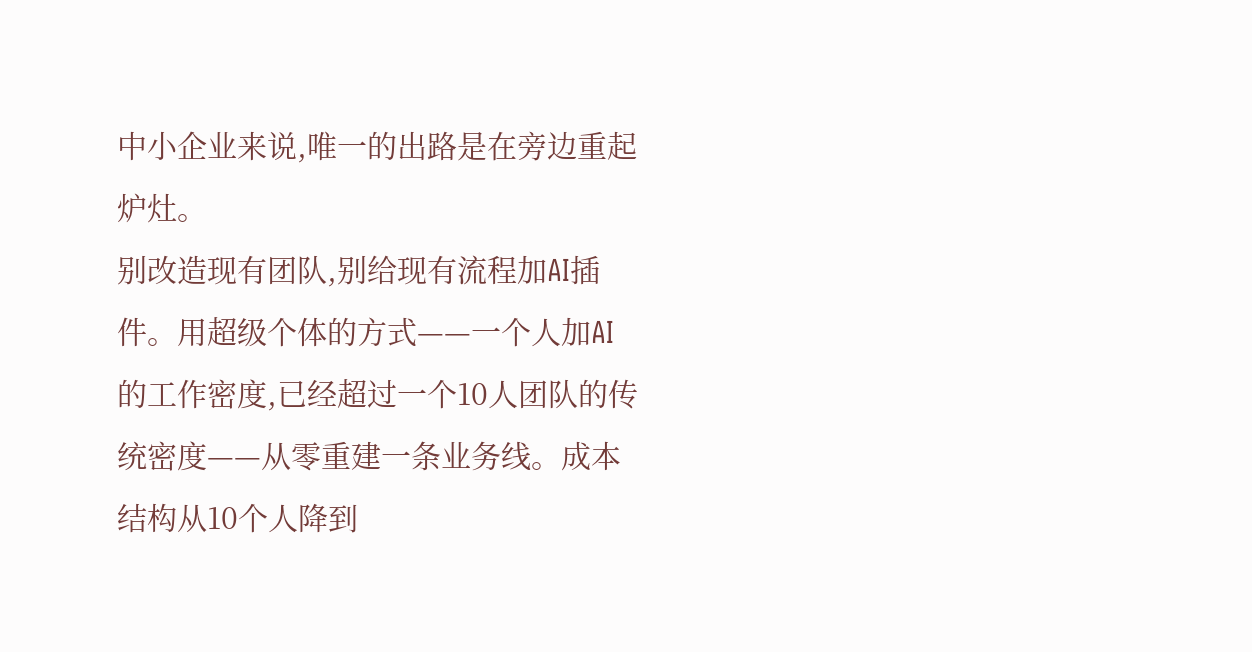中小企业来说,唯一的出路是在旁边重起炉灶。
别改造现有团队,别给现有流程加AI插件。用超级个体的方式——一个人加AI的工作密度,已经超过一个10人团队的传统密度——从零重建一条业务线。成本结构从10个人降到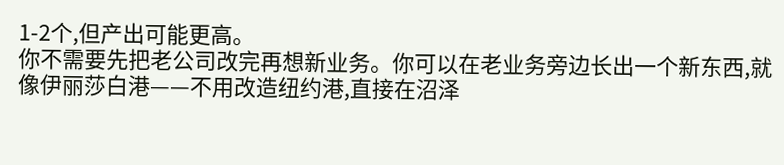1-2个,但产出可能更高。
你不需要先把老公司改完再想新业务。你可以在老业务旁边长出一个新东西,就像伊丽莎白港——不用改造纽约港,直接在沼泽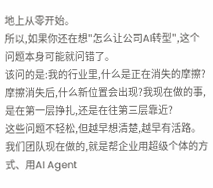地上从零开始。
所以,如果你还在想"怎么让公司AI转型",这个问题本身可能就问错了。
该问的是:我的行业里,什么是正在消失的摩擦?摩擦消失后,什么新位置会出现?我现在做的事,是在第一层挣扎,还是在往第三层靠近?
这些问题不轻松,但越早想清楚,越早有活路。
我们团队现在做的,就是帮企业用超级个体的方式、用AI Agent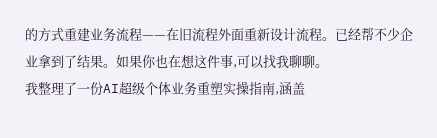的方式重建业务流程——在旧流程外面重新设计流程。已经帮不少企业拿到了结果。如果你也在想这件事,可以找我聊聊。
我整理了一份AI超级个体业务重塑实操指南,涵盖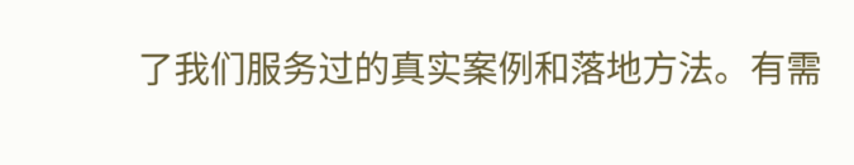了我们服务过的真实案例和落地方法。有需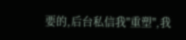要的,后台私信我"重塑",我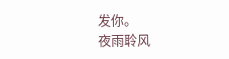发你。
夜雨聆风